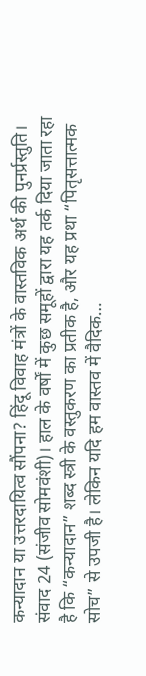कन्यादान या उत्तरदायित्व सौंपना? हिंदू विवाह मंत्रों के वास्तविक अर्थ की पुनर्प्रस्तुति।
संवाद 24 (संजीव सोमवंशी)। हाल के वर्षों में कुछ समूहों द्वारा यह तर्क दिया जाता रहा है कि “कन्यादान” शब्द स्त्री के वस्तुकरण का प्रतीक है, और यह प्रथा “पितृसत्तात्मक सोच” से उपजी है। लेकिन यदि हम वास्तव में वैदिक…